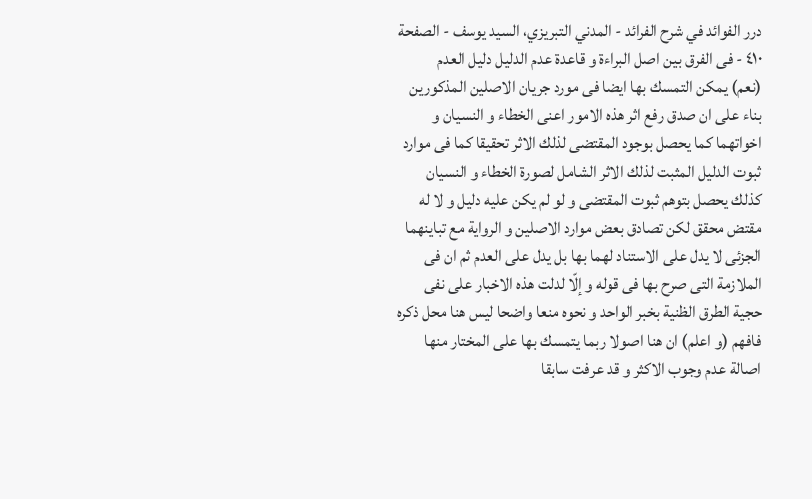درر الفوائد في شرح الفرائد - المدني التبريزي، السيد يوسف - الصفحة ٤١٠ - فى الفرق بين اصل البراءة و قاعدة عدم الدليل دليل العدم
(نعم) يمكن التمسك بها ايضا فى مورد جريان الاصلين المذكورين بناء على ان صدق رفع اثر هذه الامور اعنى الخطاء و النسيان و اخواتهما كما يحصل بوجود المقتضى لذلك الاثر تحقيقا كما فى موارد ثبوت الدليل المثبت لذلك الاثر الشامل لصورة الخطاء و النسيان كذلك يحصل بتوهم ثبوت المقتضى و لو لم يكن عليه دليل و لا له مقتض محقق لكن تصادق بعض موارد الاصلين و الرواية مع تباينهما الجزئى لا يدل على الاستناد لهما بها بل يدل على العدم ثم ان فى الملازمة التى صرح بها فى قوله و إلّا لدلت هذه الاخبار على نفى حجية الطرق الظنية بخبر الواحد و نحوه منعا واضحا ليس هنا محل ذكره فافهم (و اعلم) ان هنا اصولا ربما يتمسك بها على المختار منها اصالة عدم وجوب الاكثر و قد عرفت سابقا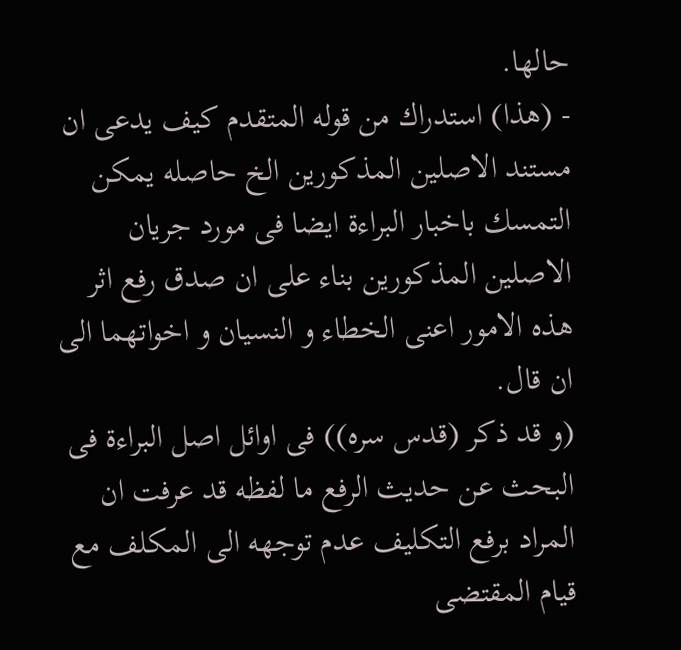حالها.
- (هذا) استدراك من قوله المتقدم كيف يدعى ان مستند الاصلين المذكورين الخ حاصله يمكن التمسك باخبار البراءة ايضا فى مورد جريان الاصلين المذكورين بناء على ان صدق رفع اثر هذه الامور اعنى الخطاء و النسيان و اخواتهما الى ان قال.
(و قد ذكر (قدس سره)) فى اوائل اصل البراءة فى البحث عن حديث الرفع ما لفظه قد عرفت ان المراد برفع التكليف عدم توجهه الى المكلف مع قيام المقتضى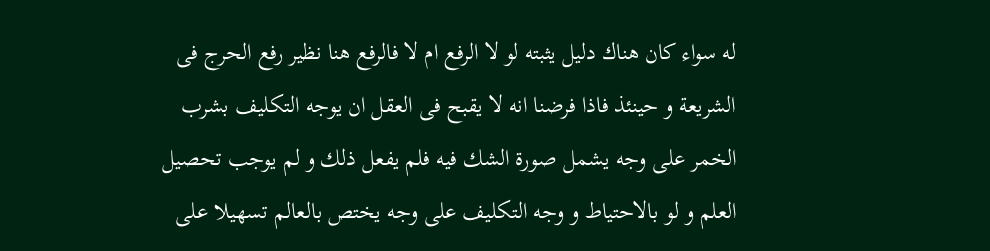له سواء كان هناك دليل يثبته لو لا الرفع ام لا فالرفع هنا نظير رفع الحرج فى الشريعة و حينئذ فاذا فرضنا انه لا يقبح فى العقل ان يوجه التكليف بشرب الخمر على وجه يشمل صورة الشك فيه فلم يفعل ذلك و لم يوجب تحصيل العلم و لو بالاحتياط و وجه التكليف على وجه يختص بالعالم تسهيلا على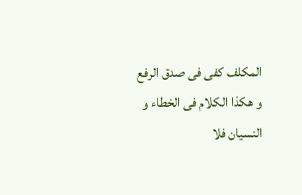المكلف كفى فى صدق الرفع و هكذا الكلام فى الخطاء و النسيان فلا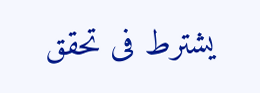يشترط فى تحقق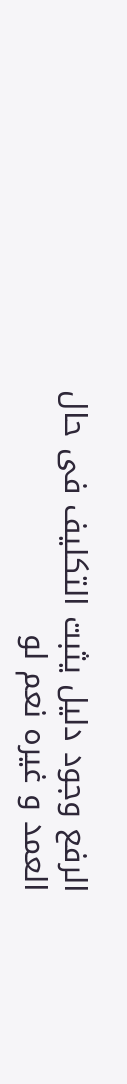الرفع وجود دليل يثبت التكليف فى حال العمد و غيره نعم لو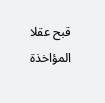قبح عقلا المؤاخذة